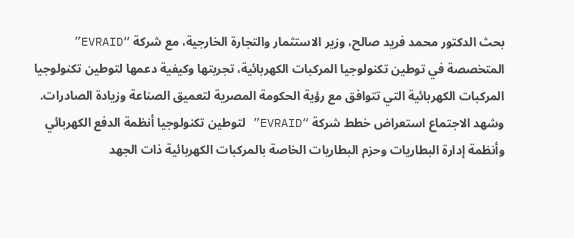بحث الدكتور محمد فريد صالح، وزير الاستثمار والتجارة الخارجية، مع شركة “EVRAID” المتخصصة في توطين تكنولوجيا المركبات الكهربائية، تجربتها وكيفية دعمها لتوطين تكنولوجيا المركبات الكهربائية التي تتوافق مع رؤية الحكومة المصرية لتعميق الصناعة وزيادة الصادرات.
وشهد الاجتماع استعراض خطط شركة “EVRAID” لتوطين تكنولوجيا أنظمة الدفع الكهربائي وأنظمة إدارة البطاريات وحزم البطاريات الخاصة بالمركبات الكهربائية ذات الجهد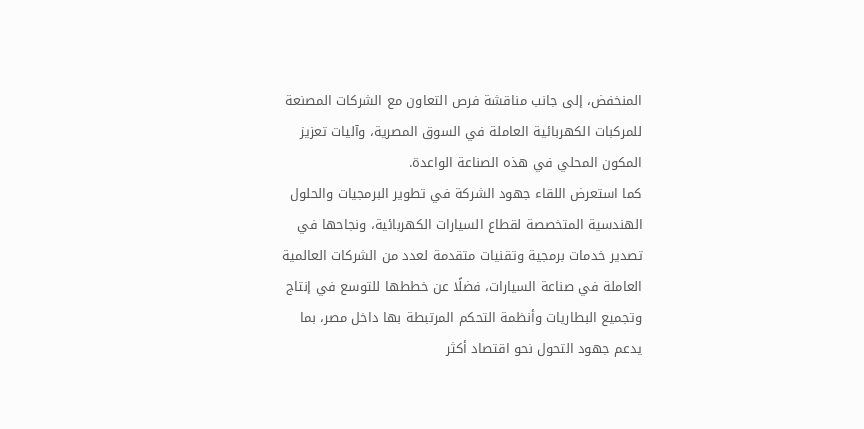المنخفض، إلى جانب مناقشة فرص التعاون مع الشركات المصنعة للمركبات الكهربائية العاملة في السوق المصرية، وآليات تعزيز المكون المحلي في هذه الصناعة الواعدة.
كما استعرض اللقاء جهود الشركة في تطوير البرمجيات والحلول الهندسية المتخصصة لقطاع السيارات الكهربائية، ونجاحها في تصدير خدمات برمجية وتقنيات متقدمة لعدد من الشركات العالمية العاملة في صناعة السيارات، فضلًا عن خططها للتوسع في إنتاج وتجميع البطاريات وأنظمة التحكم المرتبطة بها داخل مصر، بما يدعم جهود التحول نحو اقتصاد أكثر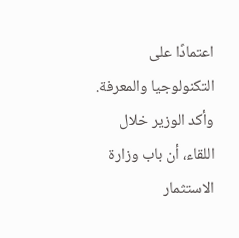اعتمادًا على التكنولوجيا والمعرفة.
وأكد الوزير خلال اللقاء، أن باب وزارة الاستثمار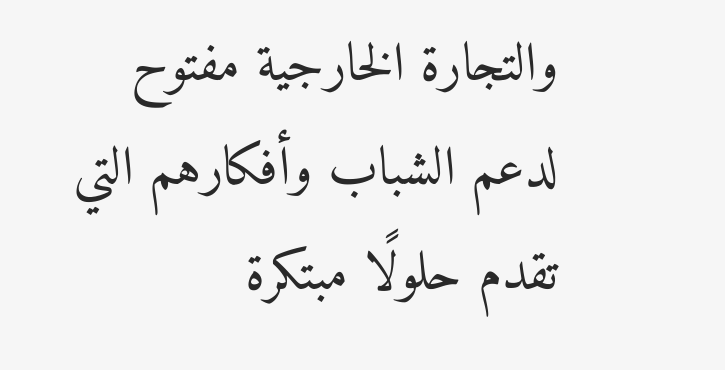والتجارة الخارجية مفتوح لدعم الشباب وأفكارهم التي تقدم حلولًا مبتكرة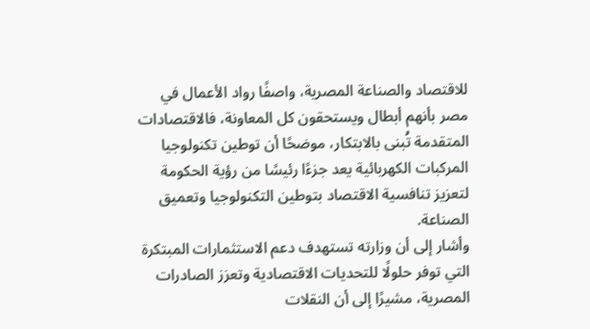للاقتصاد والصناعة المصرية، واصفًا رواد الأعمال في مصر بأنهم أبطال ويستحقون كل المعاونة، فالاقتصادات المتقدمة تُبنى بالابتكار، موضحًا أن توطين تكنولوجيا المركبات الكهربائية يعد جزءًا رئيسًا من رؤية الحكومة لتعزيز تنافسية الاقتصاد بتوطين التكنولوجيا وتعميق الصناعة.
وأشار إلى أن وزارته تستهدف دعم الاستثمارات المبتكرة التي توفر حلولًا للتحديات الاقتصادية وتعزز الصادرات المصرية، مشيرًا إلى أن النقلات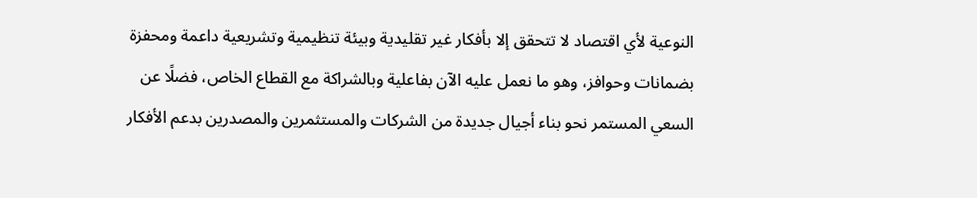النوعية لأي اقتصاد لا تتحقق إلا بأفكار غير تقليدية وبيئة تنظيمية وتشريعية داعمة ومحفزة بضمانات وحوافز، وهو ما نعمل عليه الآن بفاعلية وبالشراكة مع القطاع الخاص، فضلًا عن السعي المستمر نحو بناء أجيال جديدة من الشركات والمستثمرين والمصدرين بدعم الأفكار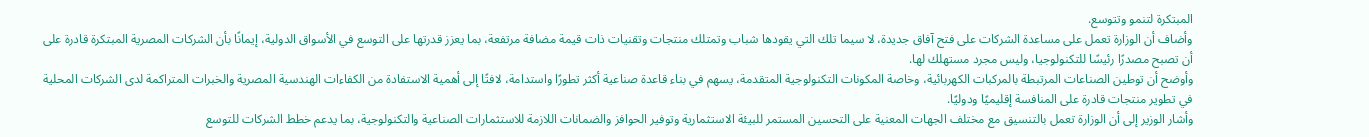المبتكرة لتنمو وتتوسع.
وأضاف أن الوزارة تعمل على مساعدة الشركات على فتح آفاق جديدة، لا سيما تلك التي يقودها شباب وتمتلك منتجات وتقنيات ذات قيمة مضافة مرتفعة، بما يعزز قدرتها على التوسع في الأسواق الدولية، إيمانًا بأن الشركات المصرية المبتكرة قادرة على أن تصبح مصدرًا رئيسًا للتكنولوجيا، وليس مجرد مستهلك لها.
وأوضح أن توطين الصناعات المرتبطة بالمركبات الكهربائية، وخاصة المكونات التكنولوجية المتقدمة، يسهم في بناء قاعدة صناعية أكثر تطورًا واستدامة، لافتًا إلى أهمية الاستفادة من الكفاءات الهندسية المصرية والخبرات المتراكمة لدى الشركات المحلية في تطوير منتجات قادرة على المنافسة إقليميًا ودوليًا.
وأشار الوزير إلى أن الوزارة تعمل بالتنسيق مع مختلف الجهات المعنية على التحسين المستمر للبيئة الاستثمارية وتوفير الحوافز والضمانات اللازمة للاستثمارات الصناعية والتكنولوجية، بما يدعم خطط الشركات للتوسع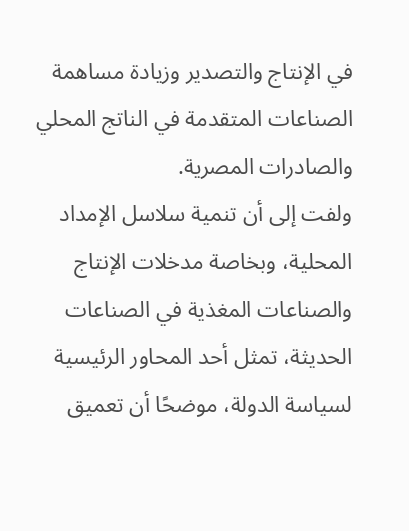في الإنتاج والتصدير وزيادة مساهمة الصناعات المتقدمة في الناتج المحلي والصادرات المصرية.
ولفت إلى أن تنمية سلاسل الإمداد المحلية، وبخاصة مدخلات الإنتاج والصناعات المغذية في الصناعات الحديثة، تمثل أحد المحاور الرئيسية لسياسة الدولة، موضحًا أن تعميق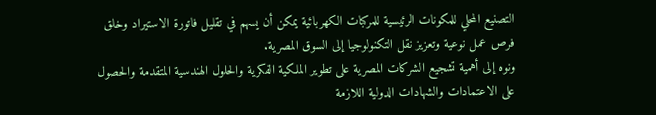التصنيع المحلي للمكونات الرئيسية للمركبات الكهربائية يمكن أن يسهم في تقليل فاتورة الاستيراد وخلق فرص عمل نوعية وتعزيز نقل التكنولوجيا إلى السوق المصرية.
ونوه إلى أهمية تشجيع الشركات المصرية على تطوير الملكية الفكرية والحلول الهندسية المتقدمة والحصول على الاعتمادات والشهادات الدولية اللازمة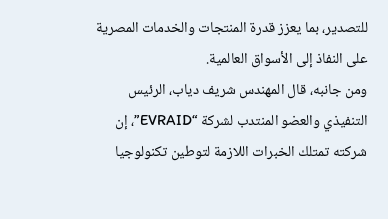للتصدير، بما يعزز قدرة المنتجات والخدمات المصرية على النفاذ إلى الأسواق العالمية.
ومن جانبه، قال المهندس شريف دياب، الرئيس التنفيذي والعضو المنتدب لشركة “EVRAID”، إن شركته تمتلك الخبرات اللازمة لتوطين تكنولوجيا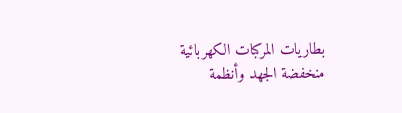بطاريات المركبات الكهربائية منخفضة الجهد وأنظمة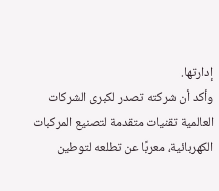إدارتها.
وأكد أن شركته تصدر لكبرى الشركات العالمية تقنيات متقدمة لتصنيع المركبات الكهربائية، معربًا عن تطلعه لتوطين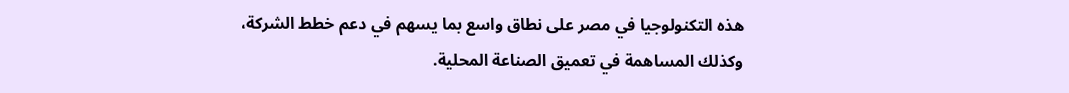هذه التكنولوجيا في مصر على نطاق واسع بما يسهم في دعم خطط الشركة، وكذلك المساهمة في تعميق الصناعة المحلية.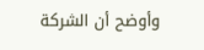وأوضح أن الشركة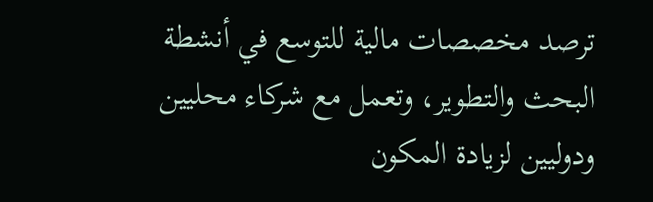ترصد مخصصات مالية للتوسع في أنشطة البحث والتطوير، وتعمل مع شركاء محليين ودوليين لزيادة المكون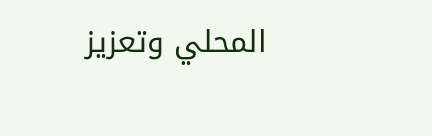المحلي وتعزيز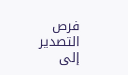فرص التصدير إلى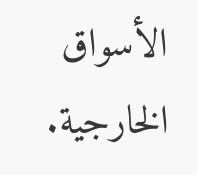الأسواق الخارجية.